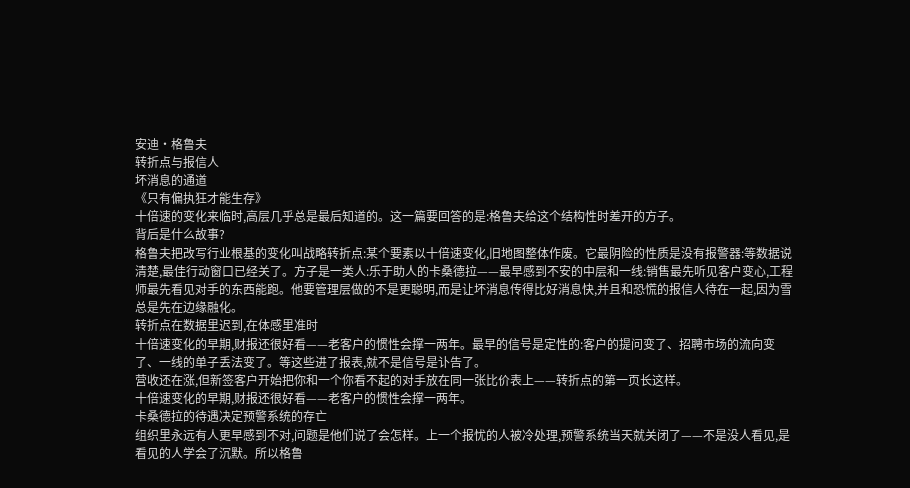安迪·格鲁夫
转折点与报信人
坏消息的通道
《只有偏执狂才能生存》
十倍速的变化来临时,高层几乎总是最后知道的。这一篇要回答的是:格鲁夫给这个结构性时差开的方子。
背后是什么故事?
格鲁夫把改写行业根基的变化叫战略转折点:某个要素以十倍速变化,旧地图整体作废。它最阴险的性质是没有报警器:等数据说清楚,最佳行动窗口已经关了。方子是一类人:乐于助人的卡桑德拉——最早感到不安的中层和一线:销售最先听见客户变心,工程师最先看见对手的东西能跑。他要管理层做的不是更聪明,而是让坏消息传得比好消息快,并且和恐慌的报信人待在一起,因为雪总是先在边缘融化。
转折点在数据里迟到,在体感里准时
十倍速变化的早期,财报还很好看——老客户的惯性会撑一两年。最早的信号是定性的:客户的提问变了、招聘市场的流向变了、一线的单子丢法变了。等这些进了报表,就不是信号是讣告了。
营收还在涨,但新签客户开始把你和一个你看不起的对手放在同一张比价表上——转折点的第一页长这样。
十倍速变化的早期,财报还很好看——老客户的惯性会撑一两年。
卡桑德拉的待遇决定预警系统的存亡
组织里永远有人更早感到不对,问题是他们说了会怎样。上一个报忧的人被冷处理,预警系统当天就关闭了——不是没人看见,是看见的人学会了沉默。所以格鲁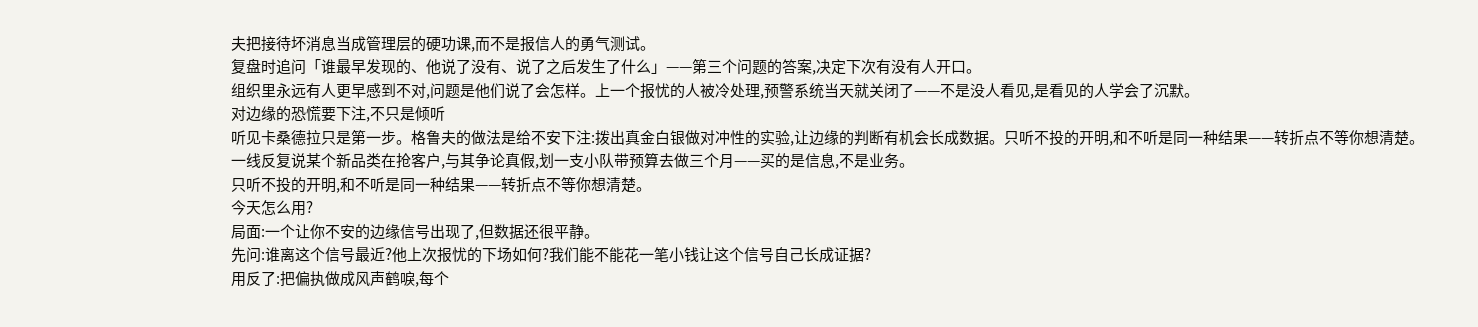夫把接待坏消息当成管理层的硬功课,而不是报信人的勇气测试。
复盘时追问「谁最早发现的、他说了没有、说了之后发生了什么」——第三个问题的答案,决定下次有没有人开口。
组织里永远有人更早感到不对,问题是他们说了会怎样。上一个报忧的人被冷处理,预警系统当天就关闭了——不是没人看见,是看见的人学会了沉默。
对边缘的恐慌要下注,不只是倾听
听见卡桑德拉只是第一步。格鲁夫的做法是给不安下注:拨出真金白银做对冲性的实验,让边缘的判断有机会长成数据。只听不投的开明,和不听是同一种结果——转折点不等你想清楚。
一线反复说某个新品类在抢客户,与其争论真假,划一支小队带预算去做三个月——买的是信息,不是业务。
只听不投的开明,和不听是同一种结果——转折点不等你想清楚。
今天怎么用?
局面:一个让你不安的边缘信号出现了,但数据还很平静。
先问:谁离这个信号最近?他上次报忧的下场如何?我们能不能花一笔小钱让这个信号自己长成证据?
用反了:把偏执做成风声鹤唳,每个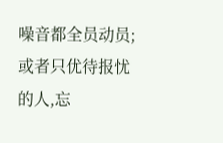噪音都全员动员;或者只优待报忧的人,忘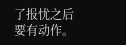了报忧之后要有动作。